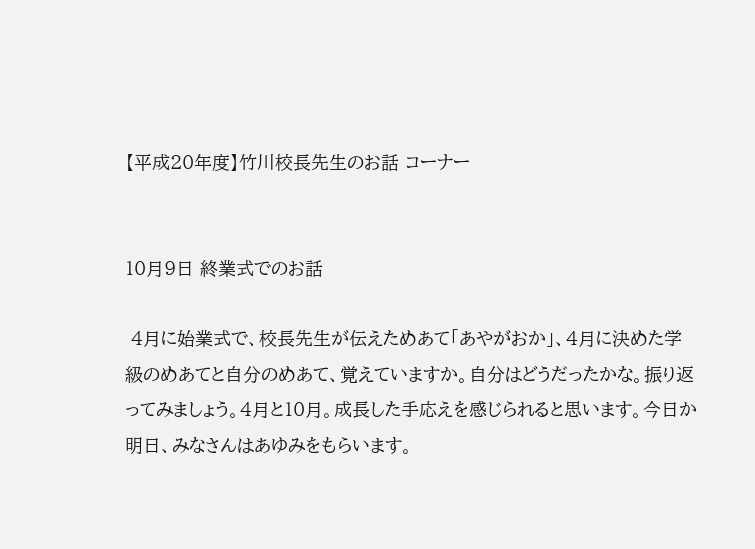【平成20年度】竹川校長先生のお話 コーナー


10月9日 終業式でのお話

 4月に始業式で、校長先生が伝えためあて「あやがおか」、4月に決めた学級のめあてと自分のめあて、覚えていますか。自分はどうだったかな。振り返ってみましょう。4月と10月。成長した手応えを感じられると思います。今日か明日、みなさんはあゆみをもらいます。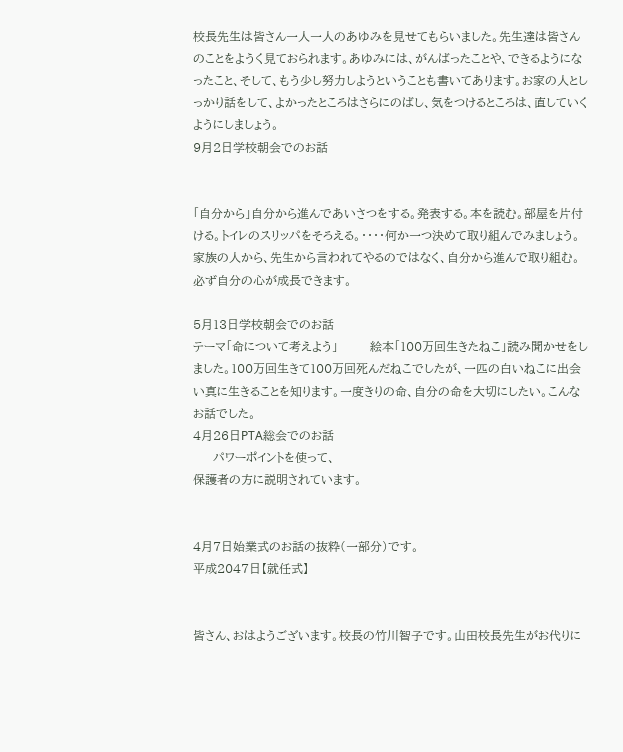校長先生は皆さん一人一人のあゆみを見せてもらいました。先生達は皆さんのことをようく見ておられます。あゆみには、がんばったことや、できるようになったこと、そして、もう少し努力しようということも書いてあります。お家の人としっかり話をして、よかったところはさらにのばし、気をつけるところは、直していくようにしましょう。
9月2日学校朝会でのお話


「自分から」自分から進んであいさつをする。発表する。本を読む。部屋を片付ける。トイレのスリッパをそろえる。・・・・何か一つ決めて取り組んでみましょう。家族の人から、先生から言われてやるのではなく、自分から進んで取り組む。必ず自分の心が成長できます。

5月13日学校朝会でのお話
テーマ「命について考えよう」        絵本「100万回生きたねこ」読み聞かせをしました。100万回生きて100万回死んだねこでしたが、一匹の白いねこに出会い真に生きることを知ります。一度きりの命、自分の命を大切にしたい。こんなお話でした。
4月26日PTA総会でのお話
     パワーポイントを使って、
保護者の方に説明されています。


4月7日始業式のお話の抜粋(一部分)です。
平成2047日【就任式】


皆さん、おはようございます。校長の竹川智子です。山田校長先生がお代りに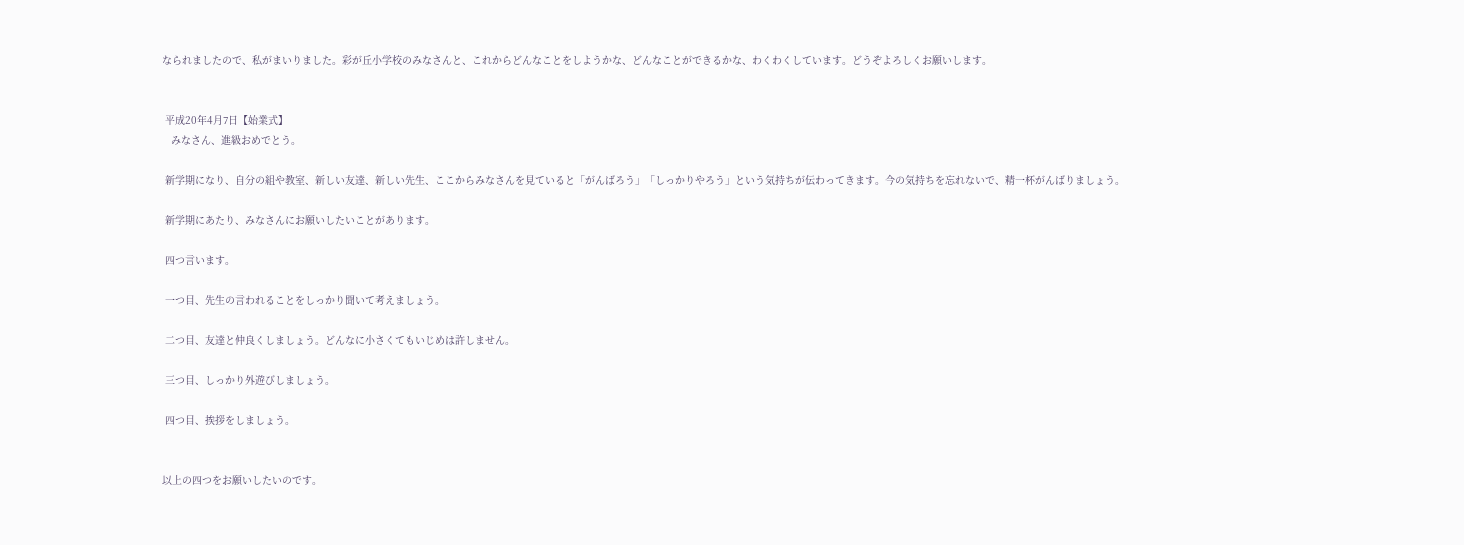なられましたので、私がまいりました。彩が丘小学校のみなさんと、これからどんなことをしようかな、どんなことができるかな、わくわくしています。どうぞよろしくお願いします。


 平成20年4月7日【始業式】
   みなさん、進級おめでとう。

 新学期になり、自分の組や教室、新しい友達、新しい先生、ここからみなさんを見ていると「がんばろう」「しっかりやろう」という気持ちが伝わってきます。今の気持ちを忘れないで、精一杯がんばりましょう。

 新学期にあたり、みなさんにお願いしたいことがあります。

 四つ言います。

 一つ目、先生の言われることをしっかり聞いて考えましょう。

 二つ目、友達と仲良くしましょう。どんなに小さくてもいじめは許しません。

 三つ目、しっかり外遊びしましょう。

 四つ目、挨拶をしましょう。


以上の四つをお願いしたいのです。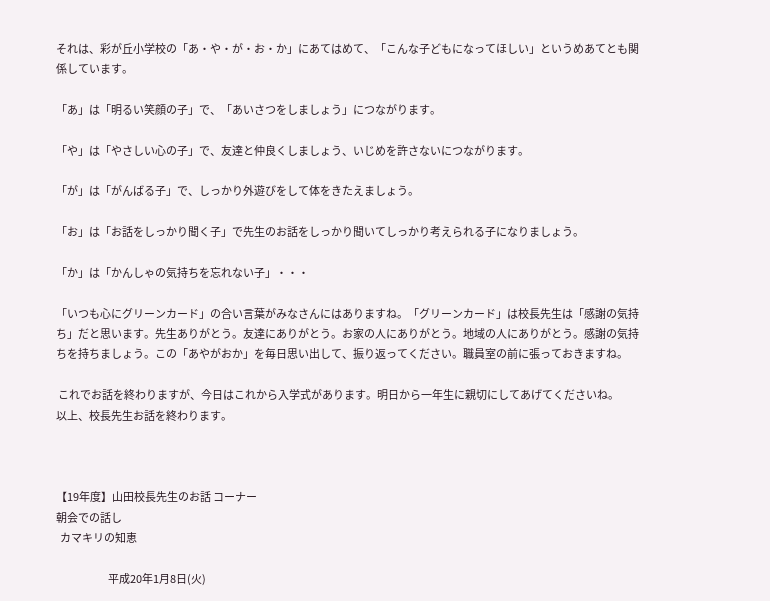それは、彩が丘小学校の「あ・や・が・お・か」にあてはめて、「こんな子どもになってほしい」というめあてとも関係しています。

「あ」は「明るい笑顔の子」で、「あいさつをしましょう」につながります。

「や」は「やさしい心の子」で、友達と仲良くしましょう、いじめを許さないにつながります。

「が」は「がんばる子」で、しっかり外遊びをして体をきたえましょう。

「お」は「お話をしっかり聞く子」で先生のお話をしっかり聞いてしっかり考えられる子になりましょう。

「か」は「かんしゃの気持ちを忘れない子」・・・

「いつも心にグリーンカード」の合い言葉がみなさんにはありますね。「グリーンカード」は校長先生は「感謝の気持ち」だと思います。先生ありがとう。友達にありがとう。お家の人にありがとう。地域の人にありがとう。感謝の気持ちを持ちましょう。この「あやがおか」を毎日思い出して、振り返ってください。職員室の前に張っておきますね。

 これでお話を終わりますが、今日はこれから入学式があります。明日から一年生に親切にしてあげてくださいね。
以上、校長先生お話を終わります。



【19年度】山田校長先生のお話 コーナー
朝会での話し
  カマキリの知恵

                          平成20年1月8日(火)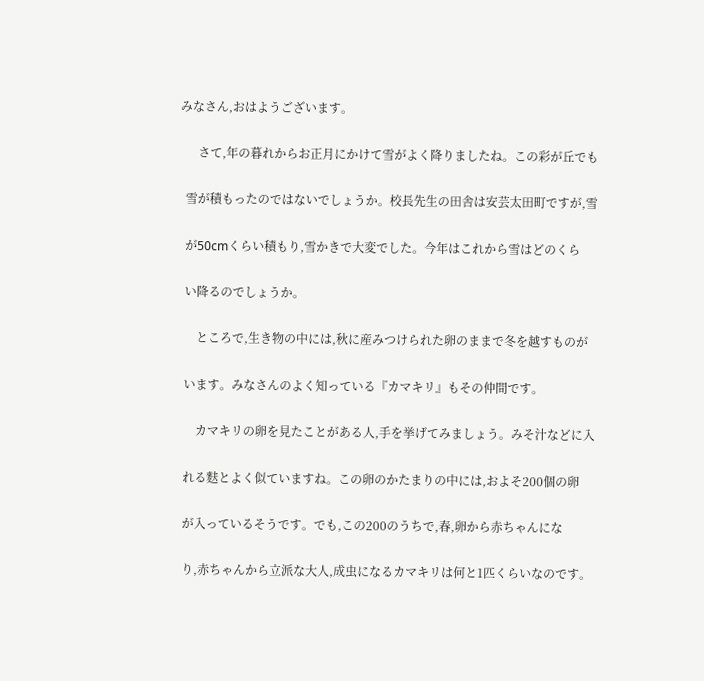みなさん,おはようございます。

      さて,年の暮れからお正月にかけて雪がよく降りましたね。この彩が丘でも

  雪が積もったのではないでしょうか。校長先生の田舎は安芸太田町ですが,雪

  が50cmくらい積もり,雪かきで大変でした。今年はこれから雪はどのくら

  い降るのでしょうか。

      ところで,生き物の中には,秋に産みつけられた卵のままで冬を越すものが

  います。みなさんのよく知っている『カマキリ』もその仲間です。

      カマキリの卵を見たことがある人,手を挙げてみましょう。みそ汁などに入

  れる麩とよく似ていますね。この卵のかたまりの中には,およそ200個の卵

  が入っているそうです。でも,この200のうちで,春,卵から赤ちゃんにな

  り,赤ちゃんから立派な大人,成虫になるカマキリは何と1匹くらいなのです。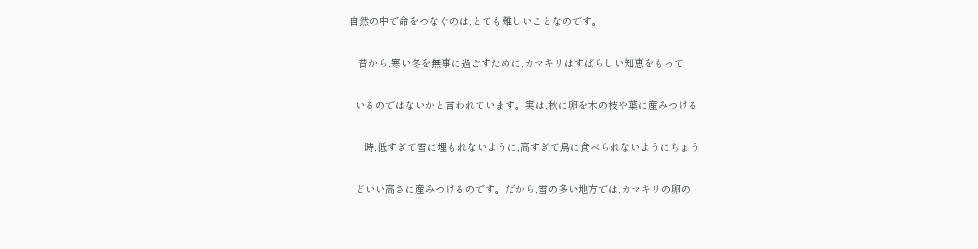自然の中で命をつなぐのは,とても難しいことなのです。

   昔から,寒い冬を無事に過ごすために,カマキリはすばらしい知恵をもって

  いるのではないかと言われています。実は,秋に卵を木の枝や葉に産みつける

     時,低すぎて雪に埋もれないように,高すぎて鳥に食べられないようにちょう

  どいい高さに産みつけるのです。だから,雪の多い地方では,カマキリの卵の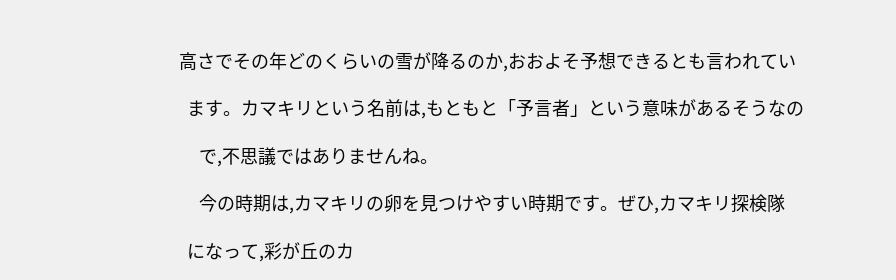高さでその年どのくらいの雪が降るのか,おおよそ予想できるとも言われてい

  ます。カマキリという名前は,もともと「予言者」という意味があるそうなの

     で,不思議ではありませんね。

     今の時期は,カマキリの卵を見つけやすい時期です。ぜひ,カマキリ探検隊

  になって,彩が丘のカ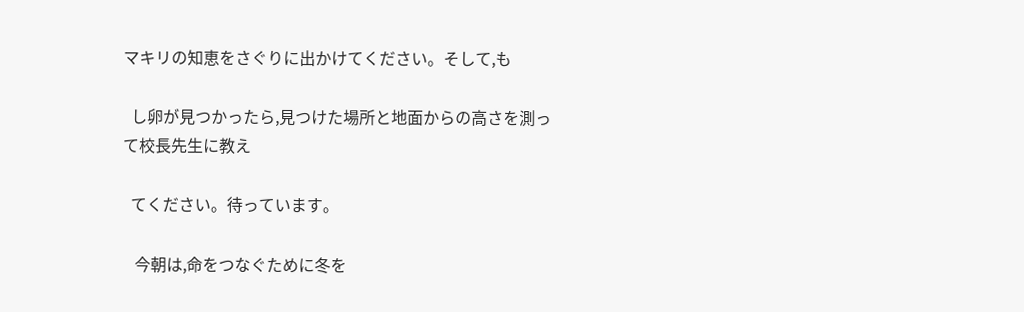マキリの知恵をさぐりに出かけてください。そして,も

  し卵が見つかったら,見つけた場所と地面からの高さを測って校長先生に教え

  てください。待っています。

   今朝は,命をつなぐために冬を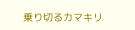乗り切るカマキリ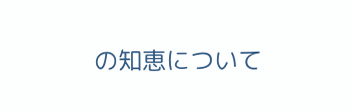の知恵について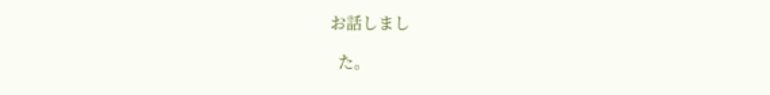お話しまし

  た。